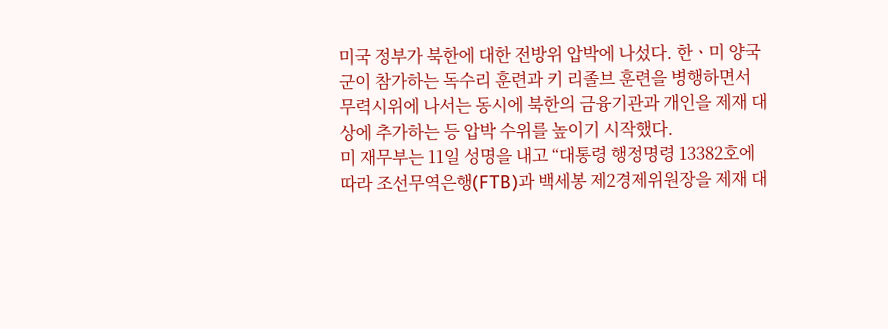미국 정부가 북한에 대한 전방위 압박에 나섰다. 한ㆍ미 양국군이 참가하는 독수리 훈련과 키 리졸브 훈련을 병행하면서 무력시위에 나서는 동시에 북한의 금융기관과 개인을 제재 대상에 추가하는 등 압박 수위를 높이기 시작했다.
미 재무부는 11일 성명을 내고 “대통령 행정명령 13382호에 따라 조선무역은행(FTB)과 백세봉 제2경제위원장을 제재 대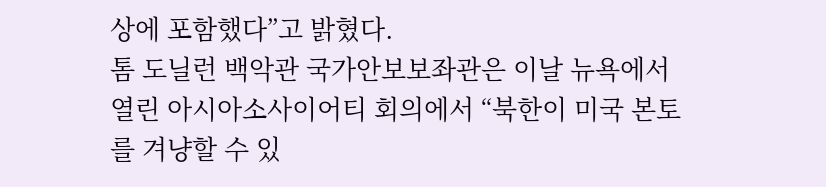상에 포함했다”고 밝혔다.
톰 도닐런 백악관 국가안보보좌관은 이날 뉴욕에서 열린 아시아소사이어티 회의에서 “북한이 미국 본토를 겨냥할 수 있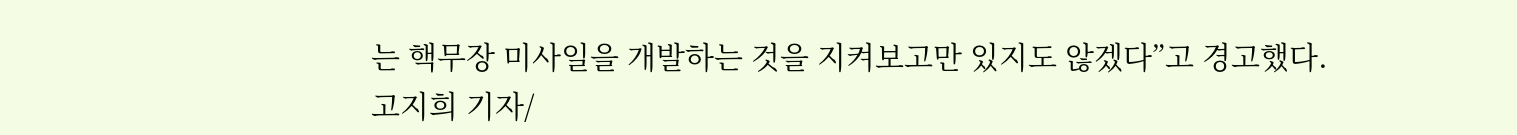는 핵무장 미사일을 개발하는 것을 지켜보고만 있지도 않겠다”고 경고했다.
고지희 기자/